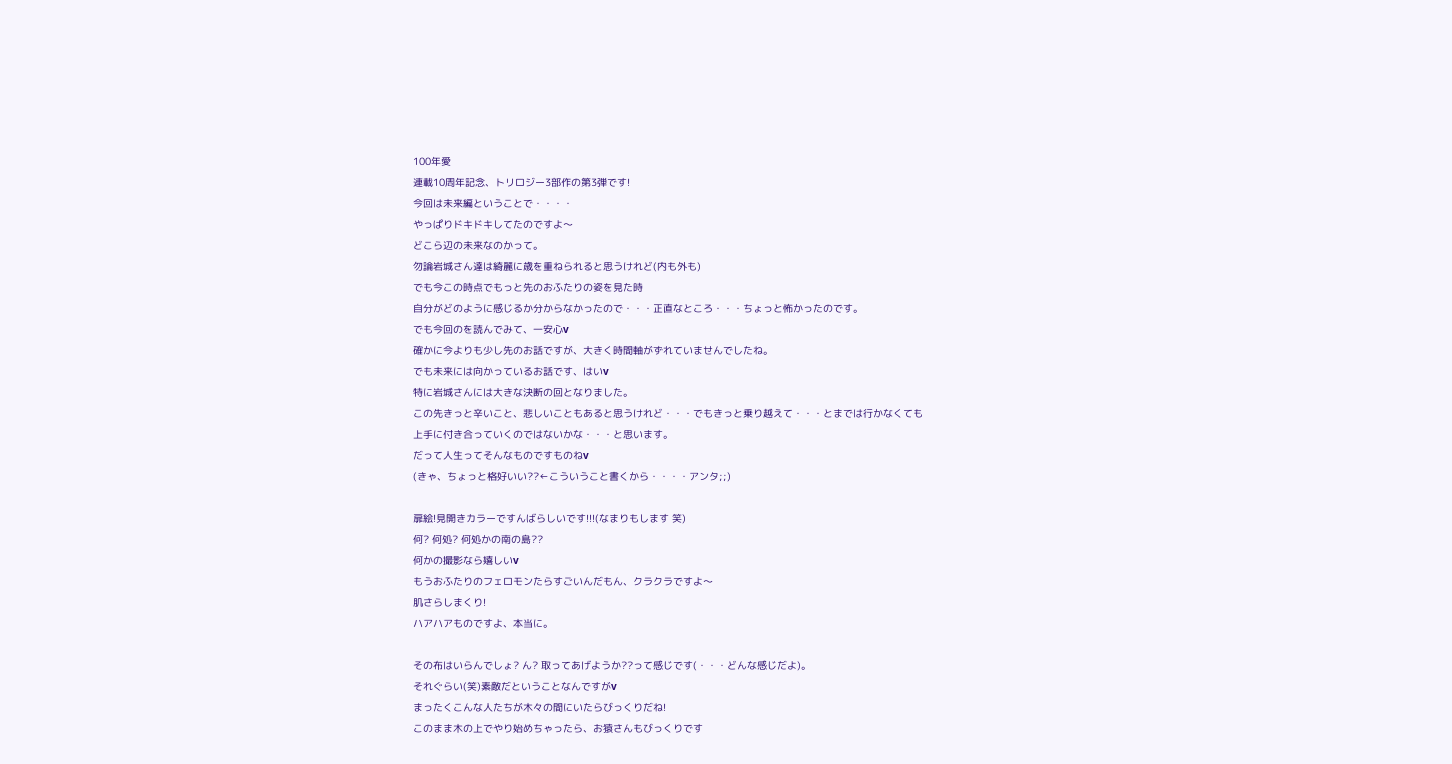100年愛
連載10周年記念、トリロジー3部作の第3弾です!
今回は未来編ということで・・・・
やっぱりドキドキしてたのですよ〜
どこら辺の未来なのかって。
勿論岩城さん達は綺麗に歳を重ねられると思うけれど(内も外も)
でも今この時点でもっと先のおふたりの姿を見た時
自分がどのように感じるか分からなかったので・・・正直なところ・・・ちょっと怖かったのです。
でも今回のを読んでみて、一安心v
確かに今よりも少し先のお話ですが、大きく時間軸がずれていませんでしたね。
でも未来には向かっているお話です、はいv
特に岩城さんには大きな決断の回となりました。
この先きっと辛いこと、悲しいこともあると思うけれど・・・でもきっと乗り越えて・・・とまでは行かなくても
上手に付き合っていくのではないかな・・・と思います。
だって人生ってそんなものですものねv
(きゃ、ちょっと格好いい??←こういうこと書くから・・・・アンタ;;)

扉絵!見開きカラーですんばらしいです!!!(なまりもします 笑)
何? 何処? 何処かの南の島??
何かの撮影なら嬉しいv
もうおふたりのフェロモンたらすごいんだもん、クラクラですよ〜
肌さらしまくり!
ハアハアものですよ、本当に。

その布はいらんでしょ? ん? 取ってあげようか??って感じです(・・・どんな感じだよ)。
それぐらい(笑)素敵だということなんですがv
まったくこんな人たちが木々の間にいたらびっくりだね!
このまま木の上でやり始めちゃったら、お猿さんもびっくりです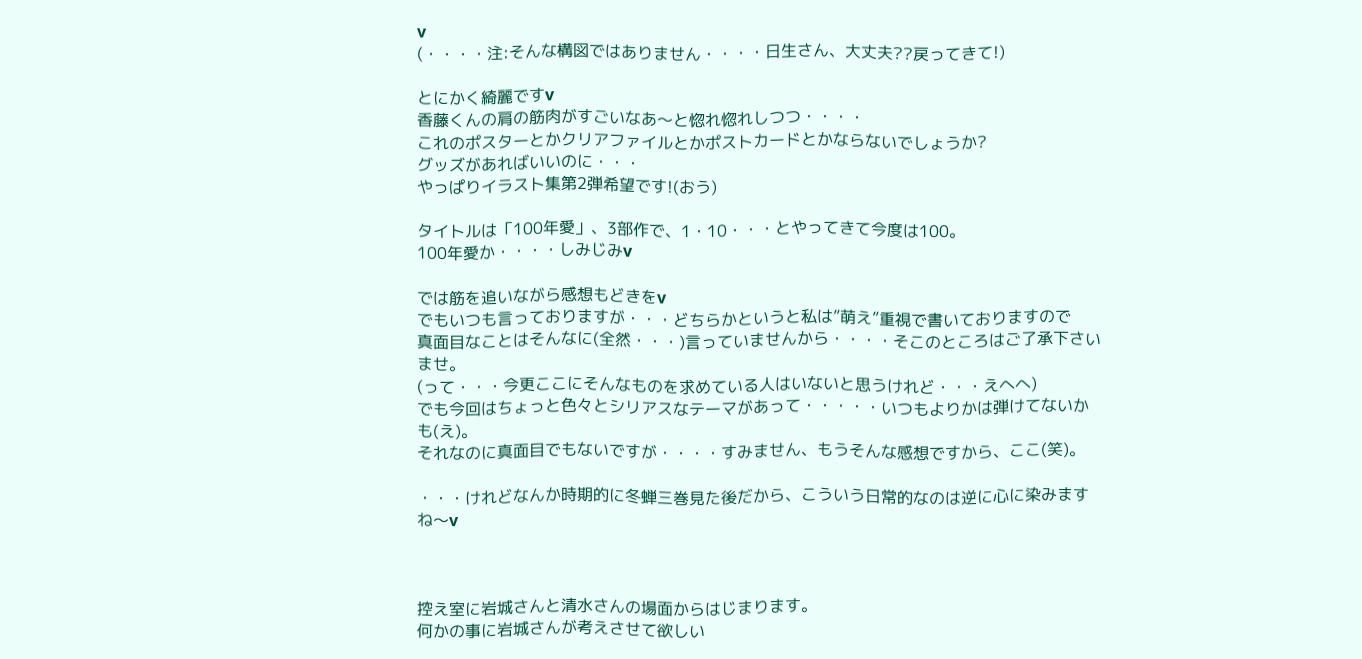v
(・・・・注:そんな構図ではありません・・・・日生さん、大丈夫??戻ってきて!)

とにかく綺麗ですv
香藤くんの肩の筋肉がすごいなあ〜と惚れ惚れしつつ・・・・
これのポスターとかクリアファイルとかポストカードとかならないでしょうか?
グッズがあればいいのに・・・
やっぱりイラスト集第2弾希望です!(おう)

タイトルは「100年愛」、3部作で、1・10・・・とやってきて今度は100。
100年愛か・・・・しみじみv

では筋を追いながら感想もどきをv
でもいつも言っておりますが・・・どちらかというと私は”萌え”重視で書いておりますので
真面目なことはそんなに(全然・・・)言っていませんから・・・・そこのところはご了承下さいませ。
(って・・・今更ここにそんなものを求めている人はいないと思うけれど・・・えへへ)
でも今回はちょっと色々とシリアスなテーマがあって・・・・・いつもよりかは弾けてないかも(え)。
それなのに真面目でもないですが・・・・すみません、もうそんな感想ですから、ここ(笑)。

・・・けれどなんか時期的に冬蝉三巻見た後だから、こういう日常的なのは逆に心に染みますね〜v



控え室に岩城さんと清水さんの場面からはじまります。
何かの事に岩城さんが考えさせて欲しい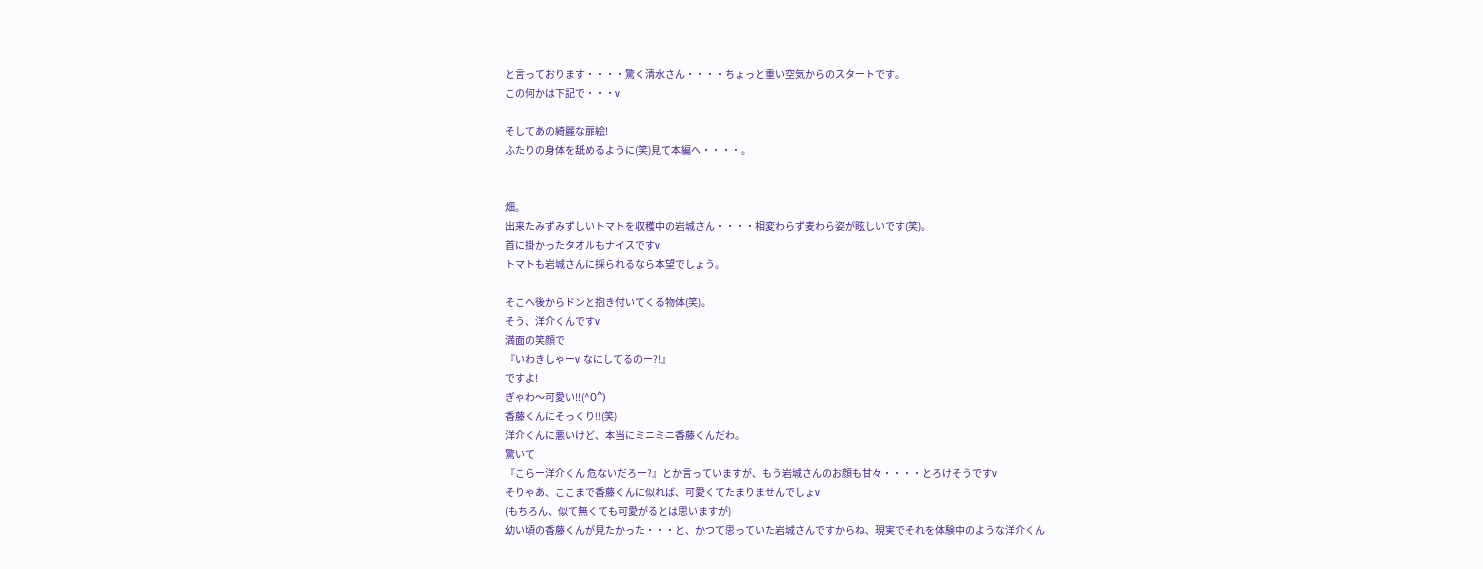と言っております・・・・驚く清水さん・・・・ちょっと重い空気からのスタートです。
この何かは下記で・・・v

そしてあの綺麗な扉絵!
ふたりの身体を舐めるように(笑)見て本編へ・・・・。


畑。
出来たみずみずしいトマトを収穫中の岩城さん・・・・相変わらず麦わら姿が眩しいです(笑)。
首に掛かったタオルもナイスですv
トマトも岩城さんに採られるなら本望でしょう。

そこへ後からドンと抱き付いてくる物体(笑)。
そう、洋介くんですv
満面の笑顔で
『いわきしゃーv なにしてるのー?!』
ですよ!
ぎゃわ〜可愛い!!(^O^)
香藤くんにそっくり!!(笑)
洋介くんに悪いけど、本当にミニミニ香藤くんだわ。
驚いて
『こらー洋介くん 危ないだろー?』とか言っていますが、もう岩城さんのお顔も甘々・・・・とろけそうですv
そりゃあ、ここまで香藤くんに似れば、可愛くてたまりませんでしょv
(もちろん、似て無くても可愛がるとは思いますが)
幼い頃の香藤くんが見たかった・・・と、かつて思っていた岩城さんですからね、現実でそれを体験中のような洋介くん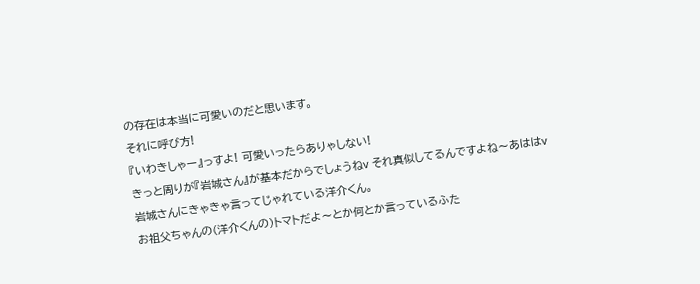の存在は本当に可愛いのだと思います。
それに呼び方!
『いわきしゃー』っすよ! 可愛いったらありゃしない!
きっと周りが『岩城さん』が基本だからでしょうねv それ真似してるんですよね〜あははv
岩城さんにきゃきゃ言ってじゃれている洋介くん。
お祖父ちゃんの(洋介くんの)トマトだよ〜とか何とか言っているふた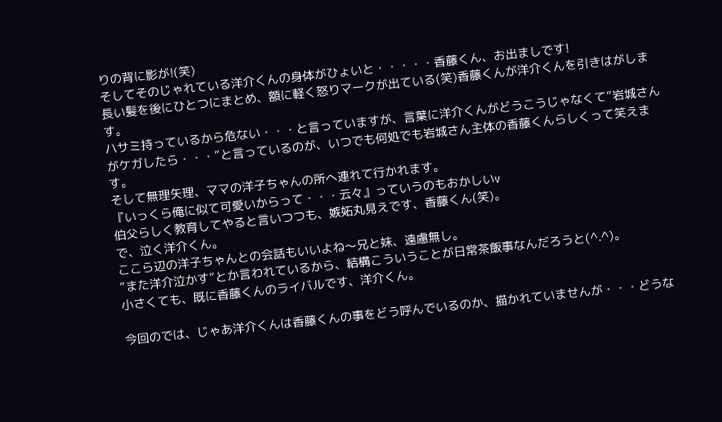りの背に影が!(笑)
そしてそのじゃれている洋介くんの身体がひょいと・・・・・香藤くん、お出ましです!
長い髪を後にひとつにまとめ、額に軽く怒りマークが出ている(笑)香藤くんが洋介くんを引きはがします。
ハサミ持っているから危ない・・・と言っていますが、言葉に洋介くんがどうこうじゃなくて”岩城さんがケガしたら・・・”と言っているのが、いつでも何処でも岩城さん主体の香藤くんらしくって笑えます。
そして無理矢理、ママの洋子ちゃんの所へ連れて行かれます。
『いっくら俺に似て可愛いからって・・・云々』っていうのもおかしいv
伯父らしく教育してやると言いつつも、嫉妬丸見えです、香藤くん(笑)。
で、泣く洋介くん。
ここら辺の洋子ちゃんとの会話もいいよね〜兄と妹、遠慮無し。
”また洋介泣かす”とか言われているから、結構こういうことが日常茶飯事なんだろうと(^.^)。
小さくても、既に香藤くんのライバルです、洋介くん。

今回のでは、じゃあ洋介くんは香藤くんの事をどう呼んでいるのか、描かれていませんが・・・どうな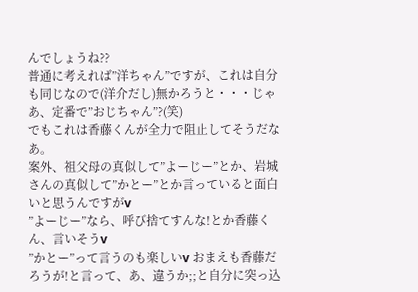んでしょうね??
普通に考えれば”洋ちゃん”ですが、これは自分も同じなので(洋介だし)無かろうと・・・じゃあ、定番で”おじちゃん”?(笑)
でもこれは香藤くんが全力で阻止してそうだなあ。
案外、祖父母の真似して”よーじー”とか、岩城さんの真似して”かとー”とか言っていると面白いと思うんですがv
”よーじー”なら、呼び捨てすんな!とか香藤くん、言いそうv
”かとー”って言うのも楽しいv おまえも香藤だろうが!と言って、あ、違うか;;と自分に突っ込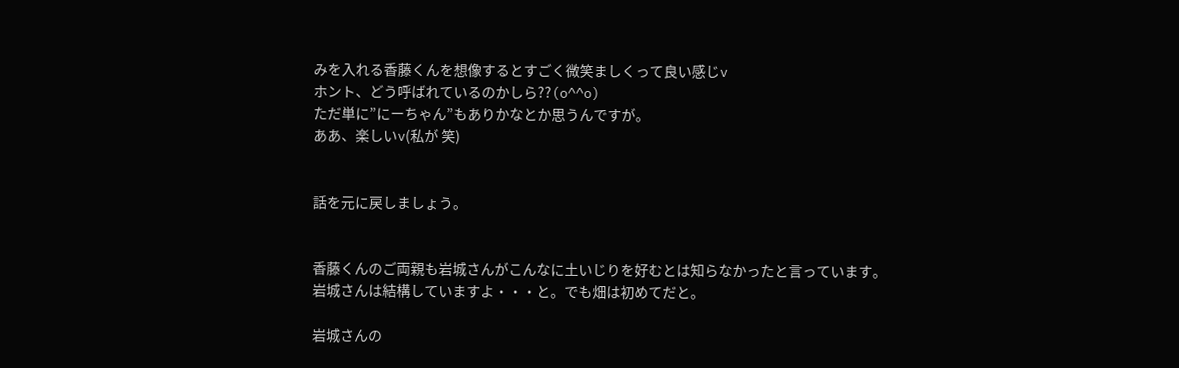みを入れる香藤くんを想像するとすごく微笑ましくって良い感じv
ホント、どう呼ばれているのかしら??(o^^o)
ただ単に”にーちゃん”もありかなとか思うんですが。
ああ、楽しいv(私が 笑)


話を元に戻しましょう。


香藤くんのご両親も岩城さんがこんなに土いじりを好むとは知らなかったと言っています。
岩城さんは結構していますよ・・・と。でも畑は初めてだと。

岩城さんの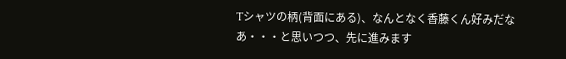Tシャツの柄(背面にある)、なんとなく香藤くん好みだなあ・・・と思いつつ、先に進みます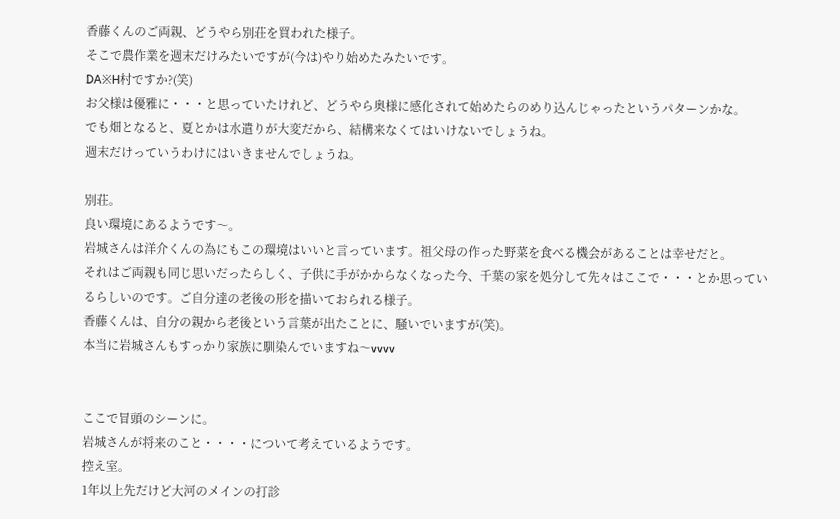香藤くんのご両親、どうやら別荘を買われた様子。
そこで農作業を週末だけみたいですが(今は)やり始めたみたいです。
DA※H村ですか?(笑)
お父様は優雅に・・・と思っていたけれど、どうやら奥様に感化されて始めたらのめり込んじゃったというパターンかな。
でも畑となると、夏とかは水遣りが大変だから、結構来なくてはいけないでしょうね。
週末だけっていうわけにはいきませんでしょうね。

別荘。
良い環境にあるようです〜。
岩城さんは洋介くんの為にもこの環境はいいと言っています。祖父母の作った野菜を食べる機会があることは幸せだと。
それはご両親も同じ思いだったらしく、子供に手がかからなくなった今、千葉の家を処分して先々はここで・・・とか思っているらしいのです。ご自分達の老後の形を描いておられる様子。
香藤くんは、自分の親から老後という言葉が出たことに、騒いでいますが(笑)。
本当に岩城さんもすっかり家族に馴染んでいますね〜vvvv


ここで冒頭のシーンに。
岩城さんが将来のこと・・・・について考えているようです。
控え室。
1年以上先だけど大河のメインの打診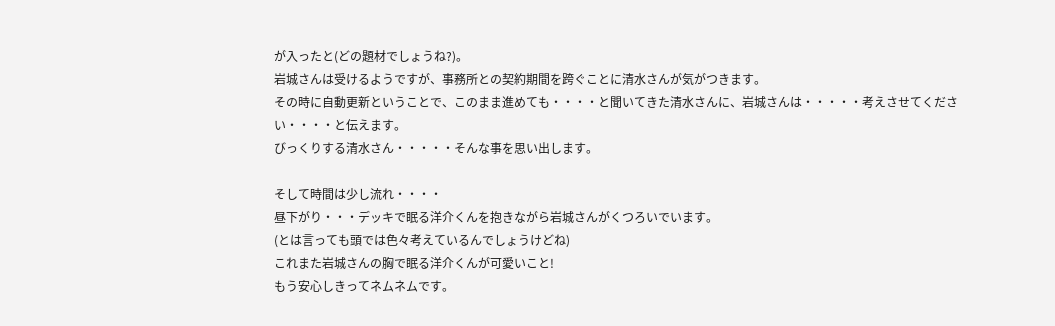が入ったと(どの題材でしょうね?)。
岩城さんは受けるようですが、事務所との契約期間を跨ぐことに清水さんが気がつきます。
その時に自動更新ということで、このまま進めても・・・・と聞いてきた清水さんに、岩城さんは・・・・・考えさせてください・・・・と伝えます。
びっくりする清水さん・・・・・そんな事を思い出します。

そして時間は少し流れ・・・・
昼下がり・・・デッキで眠る洋介くんを抱きながら岩城さんがくつろいでいます。
(とは言っても頭では色々考えているんでしょうけどね)
これまた岩城さんの胸で眠る洋介くんが可愛いこと!
もう安心しきってネムネムです。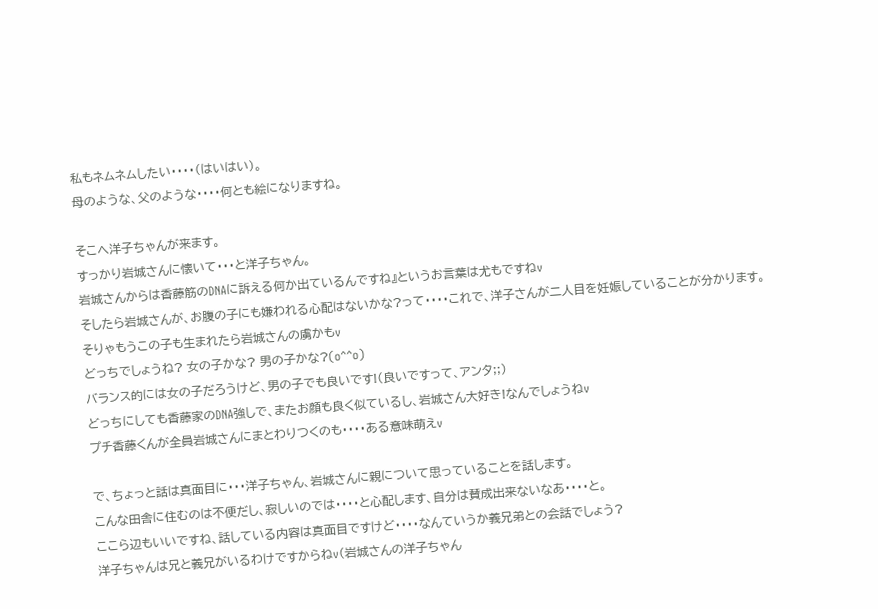私もネムネムしたい・・・・(はいはい)。
母のような、父のような・・・・何とも絵になりますね。

そこへ洋子ちゃんが来ます。
すっかり岩城さんに懐いて・・・と洋子ちゃん。
岩城さんからは香藤筋のDNAに訴える何か出ているんですね』というお言葉は尤もですねv
そしたら岩城さんが、お腹の子にも嫌われる心配はないかな?って・・・・これで、洋子さんが二人目を妊娠していることが分かります。
そりゃもうこの子も生まれたら岩城さんの虜かもv
どっちでしょうね? 女の子かな? 男の子かな?(o^^o)
バランス的には女の子だろうけど、男の子でも良いです!(良いですって、アンタ;;)
どっちにしても香藤家のDNA強しで、またお顔も良く似ているし、岩城さん大好き!なんでしょうねv
プチ香藤くんが全員岩城さんにまとわりつくのも・・・・ある意味萌えv

で、ちょっと話は真面目に・・・洋子ちゃん、岩城さんに親について思っていることを話します。
こんな田舎に住むのは不便だし、寂しいのでは・・・・と心配します、自分は賛成出来ないなあ・・・・と。
ここら辺もいいですね、話している内容は真面目ですけど・・・・なんていうか義兄弟との会話でしょう?
洋子ちゃんは兄と義兄がいるわけですからねv(岩城さんの洋子ちゃん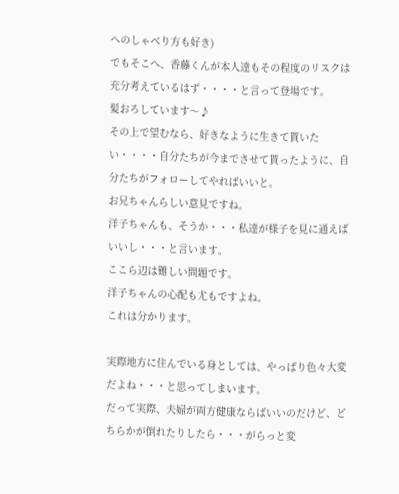へのしゃべり方も好き)
でもそこへ、香藤くんが本人達もその程度のリスクは充分考えているはず・・・・と言って登場です。
髪おろしています〜♪
その上で望むなら、好きなように生きて貰いたい・・・・自分たちが今までさせて貰ったように、自分たちがフォローしてやればいいと。
お兄ちゃんらしい意見ですね。
洋子ちゃんも、そうか・・・私達が様子を見に通えばいいし・・・と言います。
ここら辺は難しい問題です。
洋子ちゃんの心配も尤もですよね。
これは分かります。

実際地方に住んでいる身としては、やっぱり色々大変だよね・・・と思ってしまいます。
だって実際、夫婦が両方健康ならばいいのだけど、どちらかが倒れたりしたら・・・がらっと変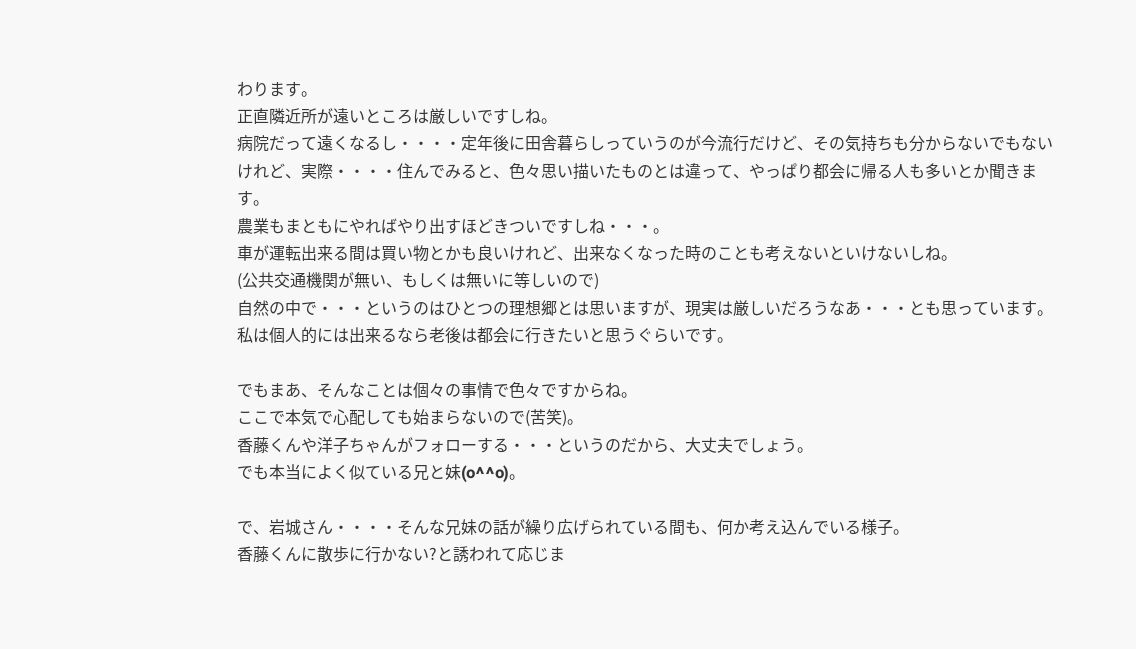わります。
正直隣近所が遠いところは厳しいですしね。
病院だって遠くなるし・・・・定年後に田舎暮らしっていうのが今流行だけど、その気持ちも分からないでもないけれど、実際・・・・住んでみると、色々思い描いたものとは違って、やっぱり都会に帰る人も多いとか聞きます。
農業もまともにやればやり出すほどきついですしね・・・。
車が運転出来る間は買い物とかも良いけれど、出来なくなった時のことも考えないといけないしね。
(公共交通機関が無い、もしくは無いに等しいので)
自然の中で・・・というのはひとつの理想郷とは思いますが、現実は厳しいだろうなあ・・・とも思っています。
私は個人的には出来るなら老後は都会に行きたいと思うぐらいです。

でもまあ、そんなことは個々の事情で色々ですからね。
ここで本気で心配しても始まらないので(苦笑)。
香藤くんや洋子ちゃんがフォローする・・・というのだから、大丈夫でしょう。
でも本当によく似ている兄と妹(o^^o)。

で、岩城さん・・・・そんな兄妹の話が繰り広げられている間も、何か考え込んでいる様子。
香藤くんに散歩に行かない?と誘われて応じま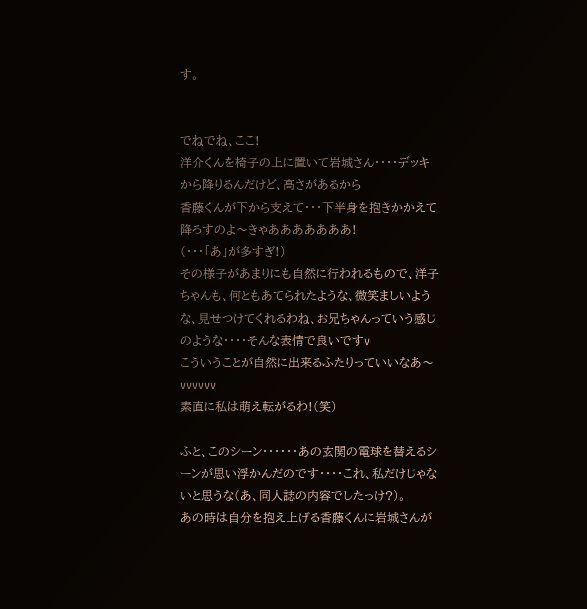す。


でねでね、ここ!
洋介くんを椅子の上に置いて岩城さん・・・・デッキから降りるんだけど、高さがあるから
香藤くんが下から支えて・・・下半身を抱きかかえて降ろすのよ〜きゃあああああああ!
(・・・「あ」が多すぎ!)
その様子があまりにも自然に行われるもので、洋子ちゃんも、何ともあてられたような、微笑ましいような、見せつけてくれるわね、お兄ちゃんっていう感じのような・・・・そんな表情で良いですv
こういうことが自然に出来るふたりっていいなあ〜vvvvvv
素直に私は萌え転がるわ!(笑)

ふと、このシーン・・・・・・あの玄関の電球を替えるシーンが思い浮かんだのです・・・・これ、私だけじゃないと思うな(あ、同人誌の内容でしたっけ?)。
あの時は自分を抱え上げる香藤くんに岩城さんが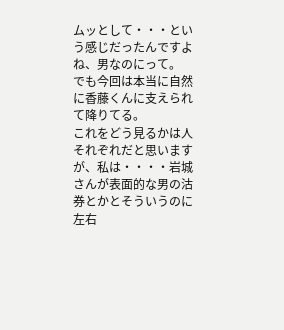ムッとして・・・という感じだったんですよね、男なのにって。
でも今回は本当に自然に香藤くんに支えられて降りてる。
これをどう見るかは人それぞれだと思いますが、私は・・・・岩城さんが表面的な男の沽券とかとそういうのに左右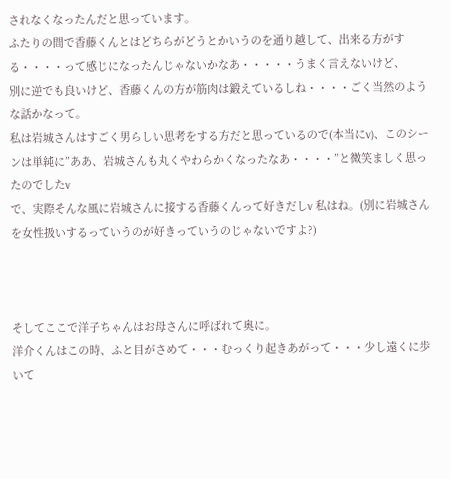されなくなったんだと思っています。
ふたりの間で香藤くんとはどちらがどうとかいうのを通り越して、出来る方がする・・・・って感じになったんじゃないかなあ・・・・・うまく言えないけど、
別に逆でも良いけど、香藤くんの方が筋肉は鍛えているしね・・・・ごく当然のような話かなって。
私は岩城さんはすごく男らしい思考をする方だと思っているので(本当にv)、このシーンは単純に”ああ、岩城さんも丸くやわらかくなったなあ・・・・”と微笑ましく思ったのでしたv
で、実際そんな風に岩城さんに接する香藤くんって好きだしv 私はね。(別に岩城さんを女性扱いするっていうのが好きっていうのじゃないですよ?)



そしてここで洋子ちゃんはお母さんに呼ばれて奥に。
洋介くんはこの時、ふと目がさめて・・・むっくり起きあがって・・・少し遠くに歩いて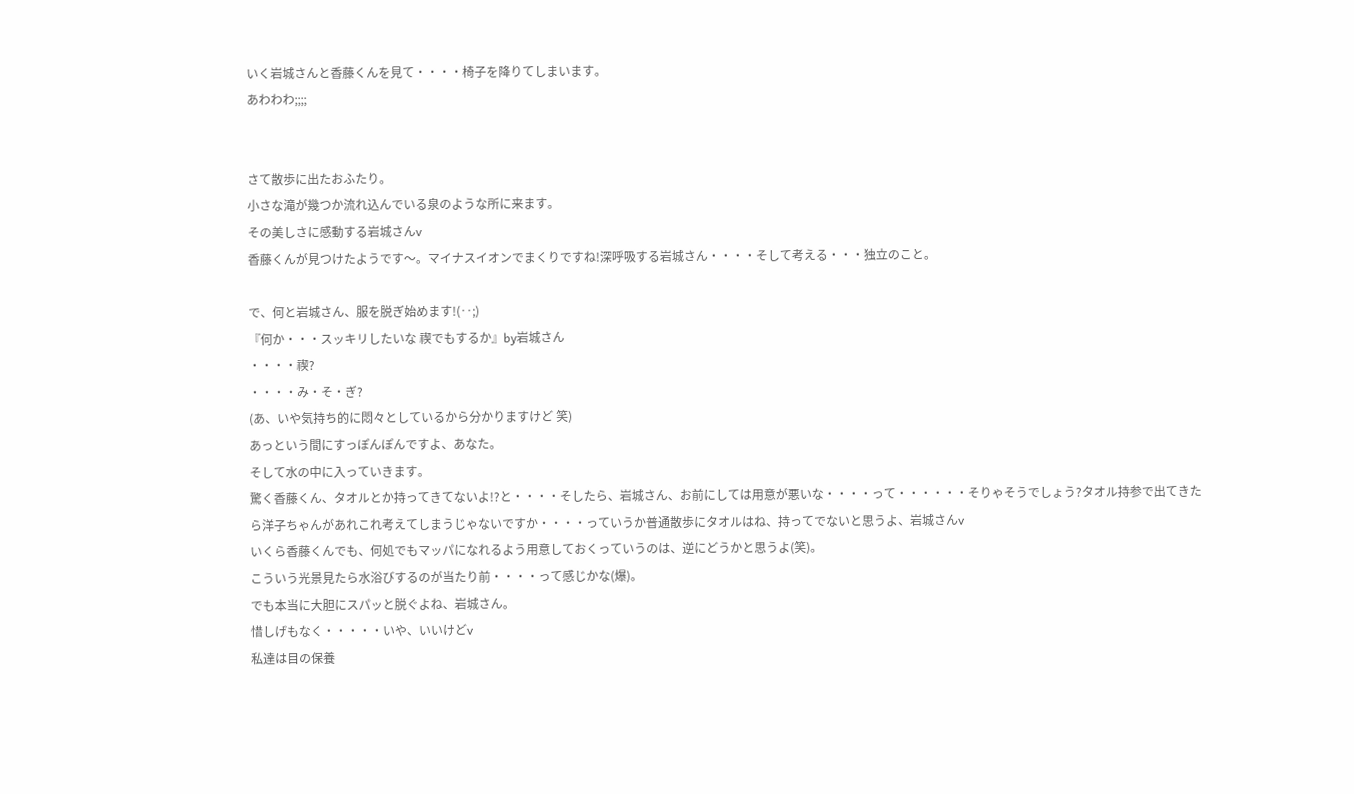いく岩城さんと香藤くんを見て・・・・椅子を降りてしまいます。
あわわわ;;;;


さて散歩に出たおふたり。
小さな滝が幾つか流れ込んでいる泉のような所に来ます。
その美しさに感動する岩城さんv
香藤くんが見つけたようです〜。マイナスイオンでまくりですね!深呼吸する岩城さん・・・・そして考える・・・独立のこと。

で、何と岩城さん、服を脱ぎ始めます!(‥;)
『何か・・・スッキリしたいな 禊でもするか』by岩城さん
・・・・禊?
・・・・み・そ・ぎ?
(あ、いや気持ち的に悶々としているから分かりますけど 笑)
あっという間にすっぽんぽんですよ、あなた。
そして水の中に入っていきます。
驚く香藤くん、タオルとか持ってきてないよ!?と・・・・そしたら、岩城さん、お前にしては用意が悪いな・・・・って・・・・・・そりゃそうでしょう?タオル持参で出てきたら洋子ちゃんがあれこれ考えてしまうじゃないですか・・・・っていうか普通散歩にタオルはね、持ってでないと思うよ、岩城さんv
いくら香藤くんでも、何処でもマッパになれるよう用意しておくっていうのは、逆にどうかと思うよ(笑)。
こういう光景見たら水浴びするのが当たり前・・・・って感じかな(爆)。
でも本当に大胆にスパッと脱ぐよね、岩城さん。
惜しげもなく・・・・・いや、いいけどv
私達は目の保養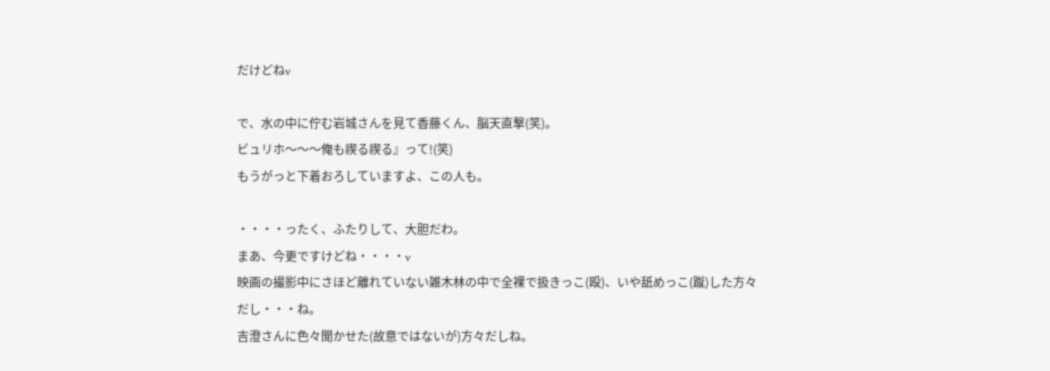だけどねv

で、水の中に佇む岩城さんを見て香藤くん、脳天直撃(笑)。
ビュリホ〜〜〜俺も禊る禊る』って!(笑)
もうがっと下着おろしていますよ、この人も。

・・・・ったく、ふたりして、大胆だわ。
まあ、今更ですけどね・・・・v
映画の撮影中にさほど離れていない雑木林の中で全裸で扱きっこ(殴)、いや舐めっこ(蹴)した方々だし・・・ね。
吉澄さんに色々聞かせた(故意ではないが)方々だしね。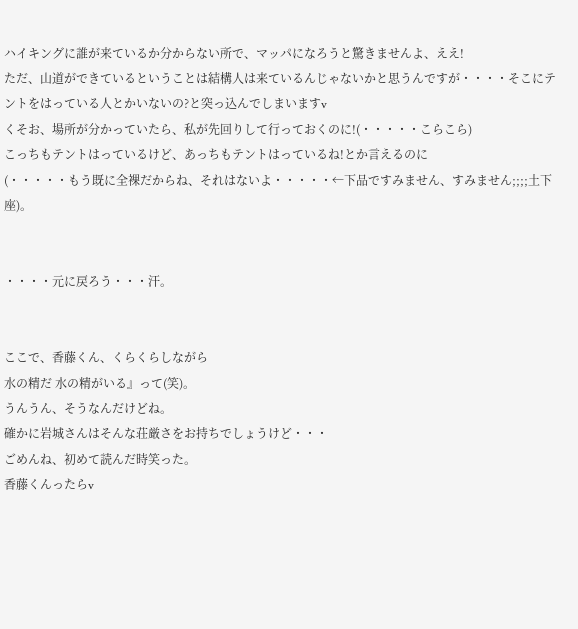ハイキングに誰が来ているか分からない所で、マッパになろうと驚きませんよ、ええ!
ただ、山道ができているということは結構人は来ているんじゃないかと思うんですが・・・・そこにテントをはっている人とかいないの?と突っ込んでしまいますv
くそお、場所が分かっていたら、私が先回りして行っておくのに!(・・・・・こらこら)
こっちもテントはっているけど、あっちもテントはっているね!とか言えるのに
(・・・・・もう既に全裸だからね、それはないよ・・・・・←下品ですみません、すみません;;;;土下座)。


・・・・元に戻ろう・・・汗。


ここで、香藤くん、くらくらしながら
水の精だ 水の精がいる』って(笑)。
うんうん、そうなんだけどね。
確かに岩城さんはそんな荘厳さをお持ちでしょうけど・・・
ごめんね、初めて読んだ時笑った。
香藤くんったらv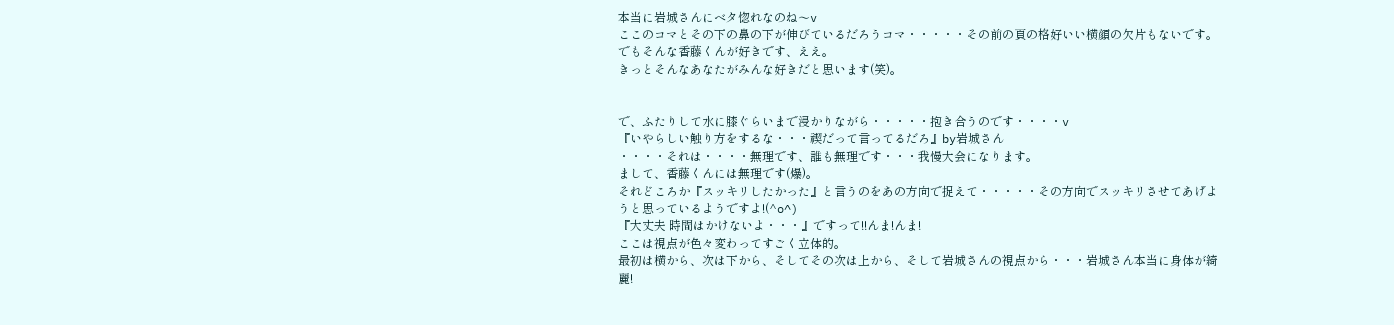本当に岩城さんにベタ惚れなのね〜v
ここのコマとその下の鼻の下が伸びているだろうコマ・・・・・その前の頁の格好いい横顔の欠片もないです。
でもそんな香藤くんが好きです、ええ。
きっとそんなあなたがみんな好きだと思います(笑)。


で、ふたりして水に膝ぐらいまで浸かりながら・・・・・抱き合うのです・・・・v
『いやらしい触り方をするな・・・禊だって言ってるだろ』by岩城さん
・・・・それは・・・・無理です、誰も無理です・・・我慢大会になります。
まして、香藤くんには無理です(爆)。
それどころか『スッキリしたかった』と言うのをあの方向で捉えて・・・・・その方向でスッキリさせてあげようと思っているようですよ!(^o^)
『大丈夫 時間はかけないよ・・・』ですって!!んま!んま!
ここは視点が色々変わってすごく立体的。
最初は横から、次は下から、そしてその次は上から、そして岩城さんの視点から・・・岩城さん本当に身体が綺麗!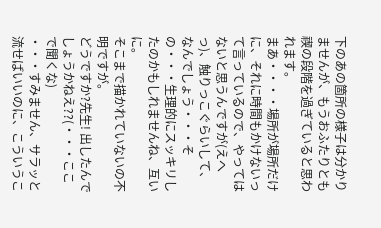下のあの箇所の様子は分かりませんが、もうおふたりとも禊の段階を過ぎていると思われます。
まあ・・・・場所が場所だけに、それに時間もかけないって言っているので、やってはないと思うんですが(えへっ)、触りっこぐらいして、なんでしょう・・・その・・・生理的にスッキリしたのかもしれませんね、互いに。
そこまで描かれていないの不明ですが。
どうですか?先生! 出したんでしょうかねえ??(・・・ここで聞くな)
・・・すみません、サラッと流せばいいのに、こういうこ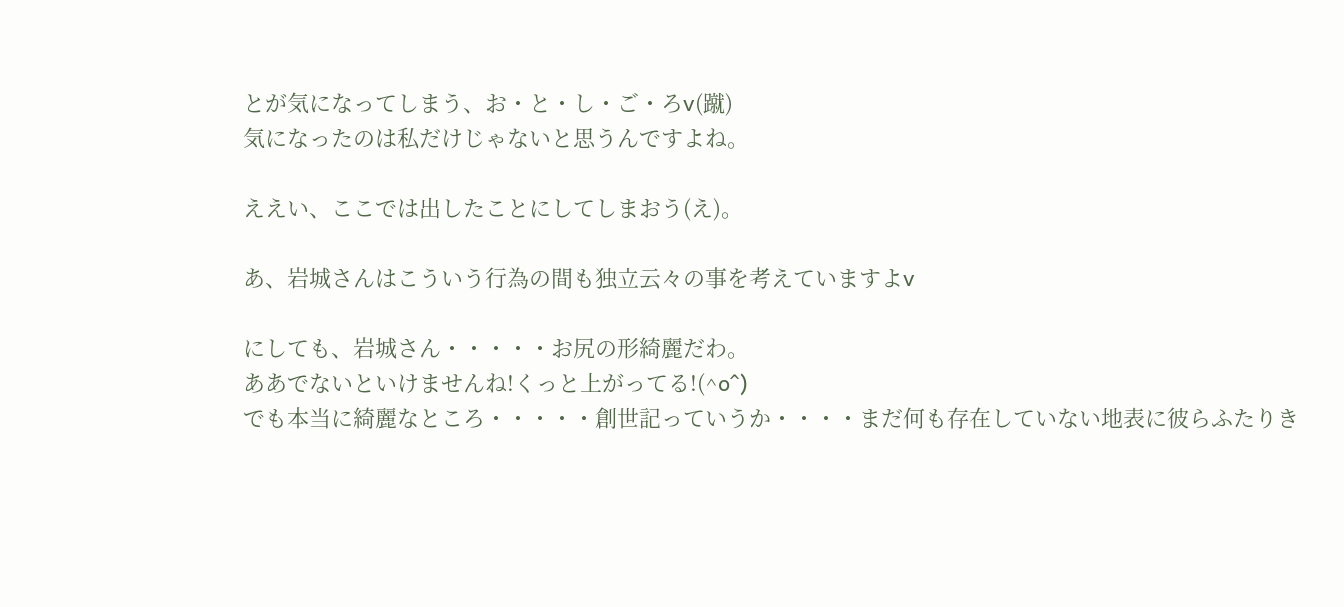とが気になってしまう、お・と・し・ご・ろv(蹴)
気になったのは私だけじゃないと思うんですよね。

ええい、ここでは出したことにしてしまおう(え)。

あ、岩城さんはこういう行為の間も独立云々の事を考えていますよv

にしても、岩城さん・・・・・お尻の形綺麗だわ。
ああでないといけませんね!くっと上がってる!(^o^)
でも本当に綺麗なところ・・・・・創世記っていうか・・・・まだ何も存在していない地表に彼らふたりき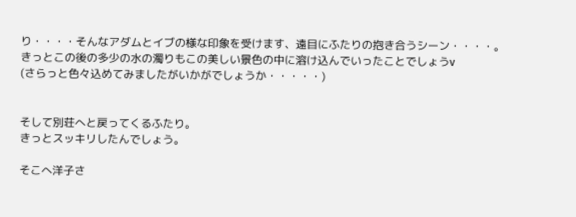り・・・・そんなアダムとイブの様な印象を受けます、遠目にふたりの抱き合うシーン・・・・。
きっとこの後の多少の水の濁りもこの美しい景色の中に溶け込んでいったことでしょうv
(さらっと色々込めてみましたがいかがでしょうか・・・・・)


そして別荘へと戻ってくるふたり。
きっとスッキリしたんでしょう。

そこへ洋子さ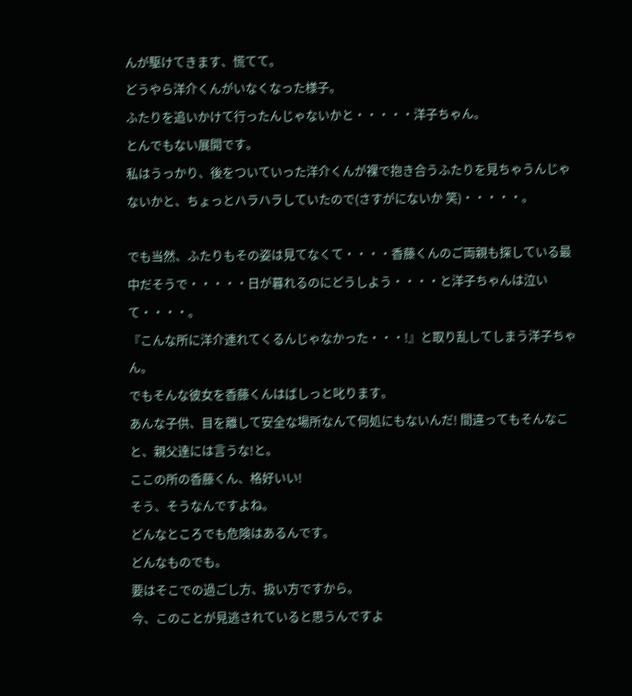んが駆けてきます、慌てて。
どうやら洋介くんがいなくなった様子。
ふたりを追いかけて行ったんじゃないかと・・・・・洋子ちゃん。
とんでもない展開です。
私はうっかり、後をついていった洋介くんが裸で抱き合うふたりを見ちゃうんじゃないかと、ちょっとハラハラしていたので(さすがにないか 笑)・・・・・。

でも当然、ふたりもその姿は見てなくて・・・・香藤くんのご両親も探している最中だそうで・・・・・日が暮れるのにどうしよう・・・・と洋子ちゃんは泣いて・・・・。
『こんな所に洋介連れてくるんじゃなかった・・・!』と取り乱してしまう洋子ちゃん。
でもそんな彼女を香藤くんはばしっと叱ります。
あんな子供、目を離して安全な場所なんて何処にもないんだ! 間違ってもそんなこと、親父達には言うな!と。
ここの所の香藤くん、格好いい!
そう、そうなんですよね。
どんなところでも危険はあるんです。
どんなものでも。
要はそこでの過ごし方、扱い方ですから。
今、このことが見逃されていると思うんですよ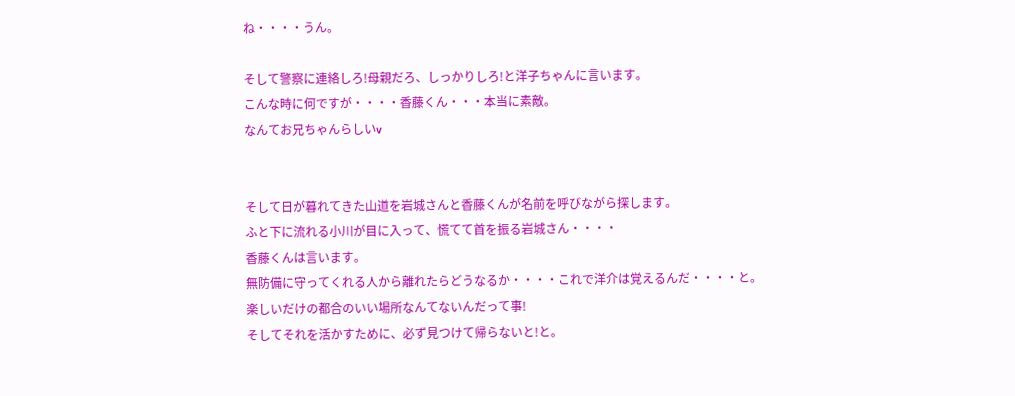ね・・・・うん。

そして警察に連絡しろ!母親だろ、しっかりしろ!と洋子ちゃんに言います。
こんな時に何ですが・・・・香藤くん・・・本当に素敵。
なんてお兄ちゃんらしいv


そして日が暮れてきた山道を岩城さんと香藤くんが名前を呼びながら探します。
ふと下に流れる小川が目に入って、慌てて首を振る岩城さん・・・・
香藤くんは言います。
無防備に守ってくれる人から離れたらどうなるか・・・・これで洋介は覚えるんだ・・・・と。
楽しいだけの都合のいい場所なんてないんだって事!
そしてそれを活かすために、必ず見つけて帰らないと!と。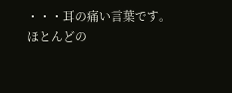・・・耳の痛い言葉です。
ほとんどの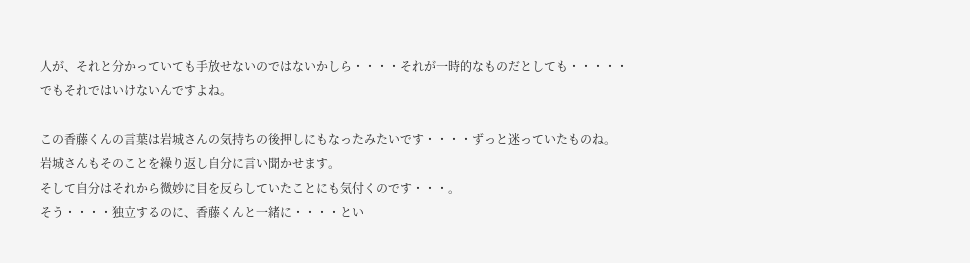人が、それと分かっていても手放せないのではないかしら・・・・それが一時的なものだとしても・・・・・
でもそれではいけないんですよね。

この香藤くんの言葉は岩城さんの気持ちの後押しにもなったみたいです・・・・ずっと迷っていたものね。
岩城さんもそのことを繰り返し自分に言い聞かせます。
そして自分はそれから微妙に目を反らしていたことにも気付くのです・・・。
そう・・・・独立するのに、香藤くんと一緒に・・・・とい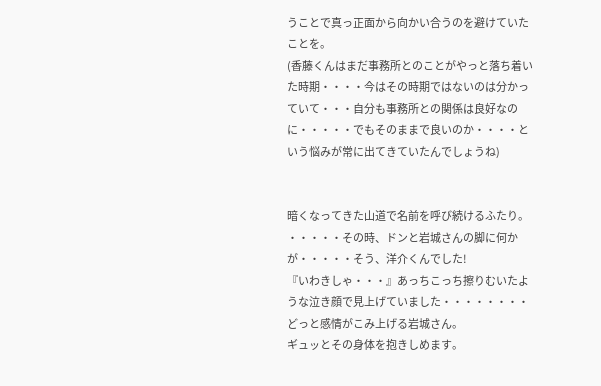うことで真っ正面から向かい合うのを避けていたことを。
(香藤くんはまだ事務所とのことがやっと落ち着いた時期・・・・今はその時期ではないのは分かっていて・・・自分も事務所との関係は良好なのに・・・・・でもそのままで良いのか・・・・という悩みが常に出てきていたんでしょうね)


暗くなってきた山道で名前を呼び続けるふたり。
・・・・・その時、ドンと岩城さんの脚に何かが・・・・・そう、洋介くんでした!
『いわきしゃ・・・』あっちこっち擦りむいたような泣き顔で見上げていました・・・・・・・・どっと感情がこみ上げる岩城さん。
ギュッとその身体を抱きしめます。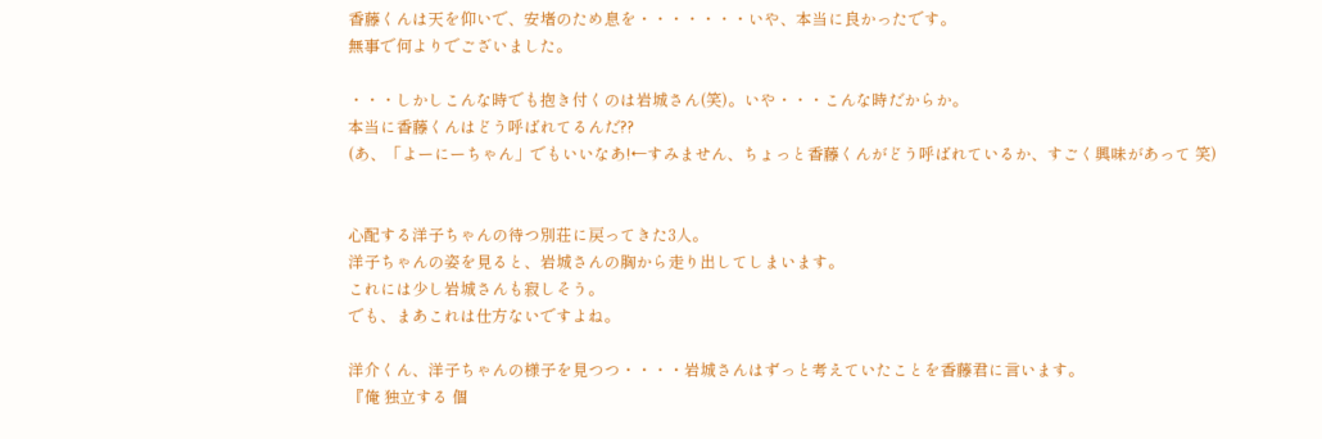香藤くんは天を仰いで、安堵のため息を・・・・・・・いや、本当に良かったです。
無事で何よりでございました。

・・・しかしこんな時でも抱き付くのは岩城さん(笑)。いや・・・こんな時だからか。
本当に香藤くんはどう呼ばれてるんだ??
(あ、「よーにーちゃん」でもいいなあ!←すみません、ちょっと香藤くんがどう呼ばれているか、すごく興味があって 笑)


心配する洋子ちゃんの待つ別荘に戻ってきた3人。
洋子ちゃんの姿を見ると、岩城さんの胸から走り出してしまいます。
これには少し岩城さんも寂しそう。
でも、まあこれは仕方ないですよね。

洋介くん、洋子ちゃんの様子を見つつ・・・・岩城さんはずっと考えていたことを香藤君に言います。
『俺 独立する 個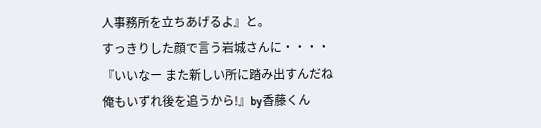人事務所を立ちあげるよ』と。
すっきりした顔で言う岩城さんに・・・・
『いいなー また新しい所に踏み出すんだね 俺もいずれ後を追うから!』by香藤くん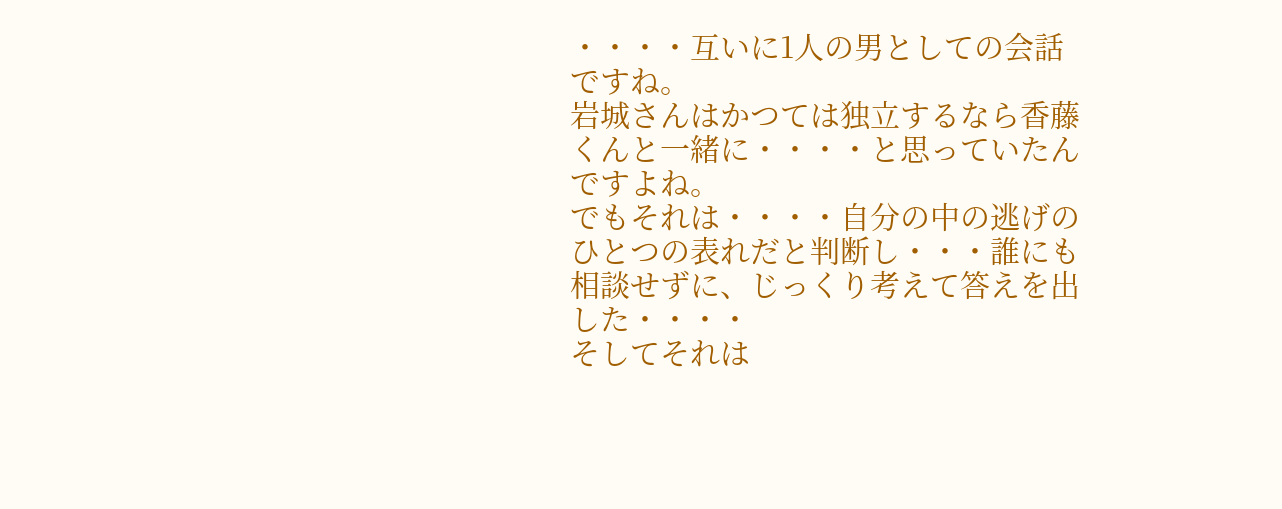・・・・互いに1人の男としての会話ですね。
岩城さんはかつては独立するなら香藤くんと一緒に・・・・と思っていたんですよね。
でもそれは・・・・自分の中の逃げのひとつの表れだと判断し・・・誰にも相談せずに、じっくり考えて答えを出した・・・・
そしてそれは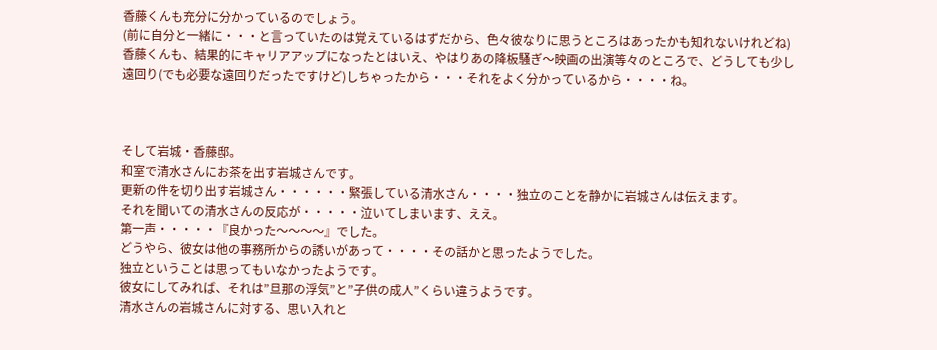香藤くんも充分に分かっているのでしょう。
(前に自分と一緒に・・・と言っていたのは覚えているはずだから、色々彼なりに思うところはあったかも知れないけれどね)
香藤くんも、結果的にキャリアアップになったとはいえ、やはりあの降板騒ぎ〜映画の出演等々のところで、どうしても少し遠回り(でも必要な遠回りだったですけど)しちゃったから・・・それをよく分かっているから・・・・ね。



そして岩城・香藤邸。
和室で清水さんにお茶を出す岩城さんです。
更新の件を切り出す岩城さん・・・・・・緊張している清水さん・・・・独立のことを静かに岩城さんは伝えます。
それを聞いての清水さんの反応が・・・・・泣いてしまいます、ええ。
第一声・・・・・『良かった〜〜〜〜』でした。
どうやら、彼女は他の事務所からの誘いがあって・・・・その話かと思ったようでした。
独立ということは思ってもいなかったようです。
彼女にしてみれば、それは”旦那の浮気”と”子供の成人”くらい違うようです。
清水さんの岩城さんに対する、思い入れと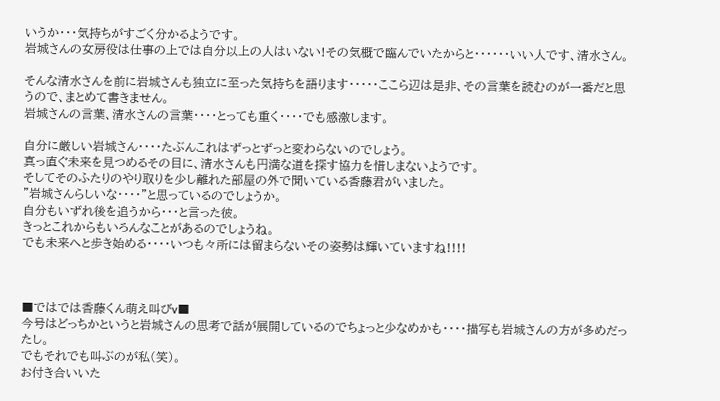いうか・・・気持ちがすごく分かるようです。
岩城さんの女房役は仕事の上では自分以上の人はいない!その気概で臨んでいたからと・・・・・・いい人です、清水さん。

そんな清水さんを前に岩城さんも独立に至った気持ちを語ります・・・・・ここら辺は是非、その言葉を読むのが一番だと思うので、まとめて書きません。
岩城さんの言葉、清水さんの言葉・・・・とっても重く・・・・でも感激します。

自分に厳しい岩城さん・・・・たぶんこれはずっとずっと変わらないのでしょう。
真っ直ぐ未来を見つめるその目に、清水さんも円満な道を探す協力を惜しまないようです。
そしてそのふたりのやり取りを少し離れた部屋の外で聞いている香藤君がいました。
”岩城さんらしいな・・・・”と思っているのでしょうか。
自分もいずれ後を追うから・・・と言った彼。
きっとこれからもいろんなことがあるのでしょうね。
でも未来へと歩き始める・・・・いつも々所には留まらないその姿勢は輝いていますね!!!!



■ではでは香藤くん萌え叫びv■
今号はどっちかというと岩城さんの思考で話が展開しているのでちょっと少なめかも・・・・描写も岩城さんの方が多めだったし。
でもそれでも叫ぶのが私(笑)。
お付き合いいた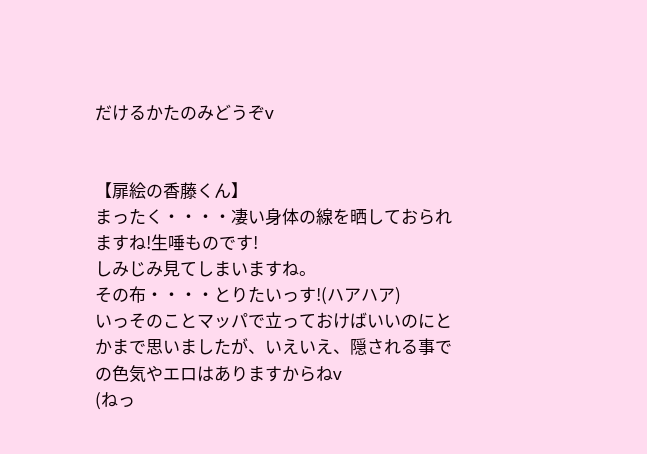だけるかたのみどうぞv


【扉絵の香藤くん】
まったく・・・・凄い身体の線を晒しておられますね!生唾ものです!
しみじみ見てしまいますね。
その布・・・・とりたいっす!(ハアハア)
いっそのことマッパで立っておけばいいのにとかまで思いましたが、いえいえ、隠される事での色気やエロはありますからねv
(ねっ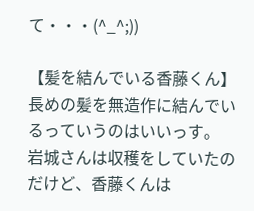て・・・(^_^;))

【髪を結んでいる香藤くん】
長めの髪を無造作に結んでいるっていうのはいいっす。
岩城さんは収穫をしていたのだけど、香藤くんは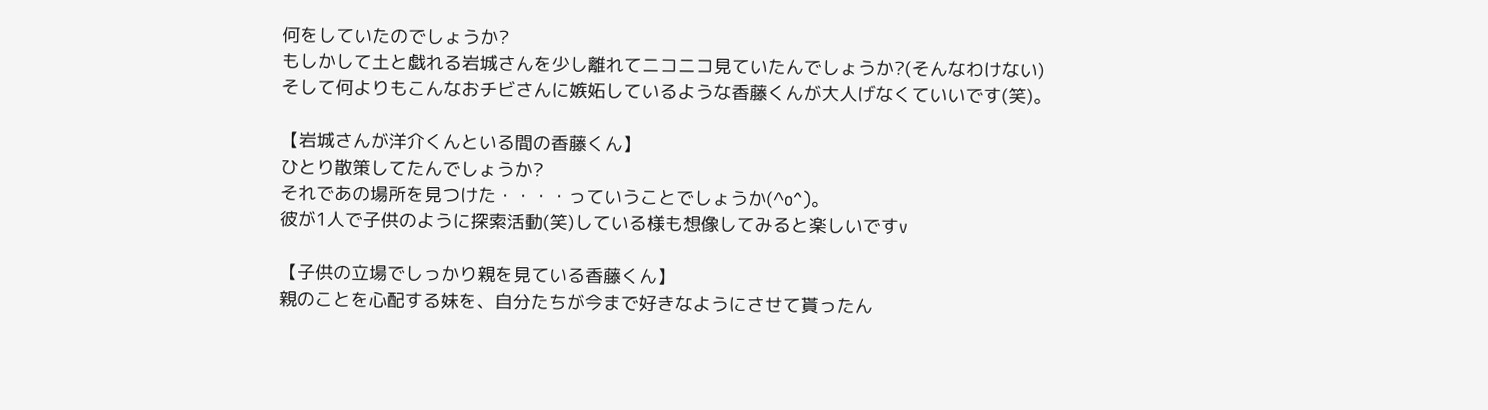何をしていたのでしょうか?
もしかして土と戯れる岩城さんを少し離れてニコニコ見ていたんでしょうか?(そんなわけない)
そして何よりもこんなおチビさんに嫉妬しているような香藤くんが大人げなくていいです(笑)。

【岩城さんが洋介くんといる間の香藤くん】
ひとり散策してたんでしょうか?
それであの場所を見つけた・・・・っていうことでしょうか(^o^)。
彼が1人で子供のように探索活動(笑)している様も想像してみると楽しいですv

【子供の立場でしっかり親を見ている香藤くん】
親のことを心配する妹を、自分たちが今まで好きなようにさせて貰ったん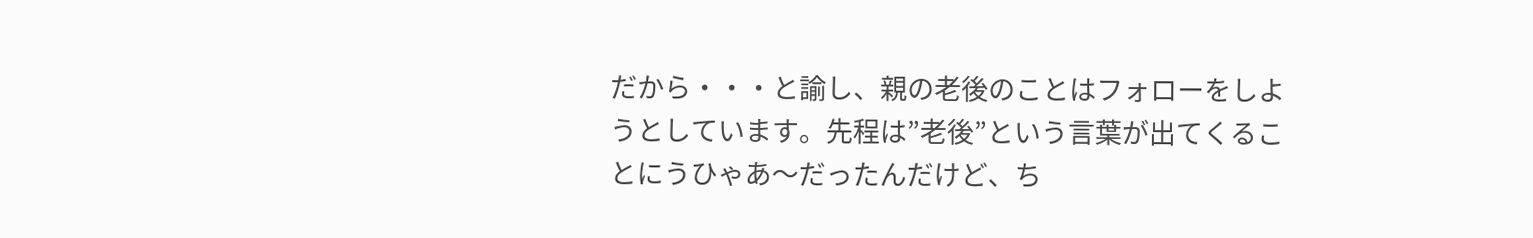だから・・・と諭し、親の老後のことはフォローをしようとしています。先程は”老後”という言葉が出てくることにうひゃあ〜だったんだけど、ち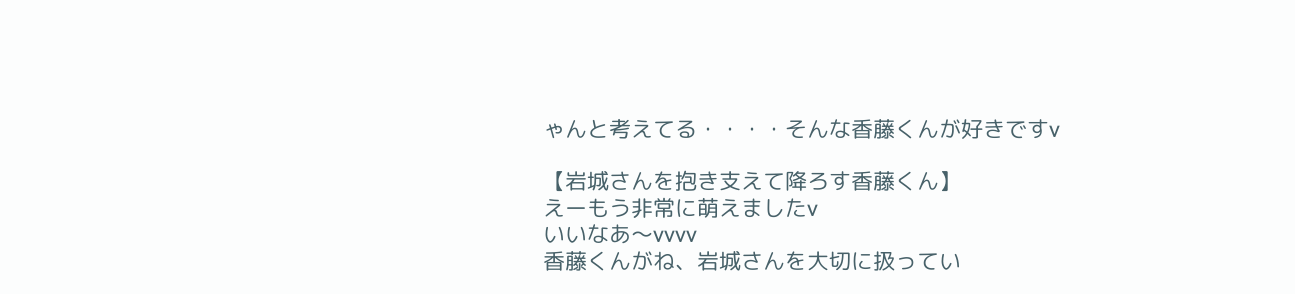ゃんと考えてる・・・・そんな香藤くんが好きですv

【岩城さんを抱き支えて降ろす香藤くん】
えーもう非常に萌えましたv
いいなあ〜vvvv
香藤くんがね、岩城さんを大切に扱ってい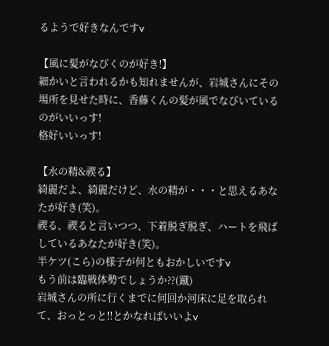るようで好きなんですv

【風に髪がなびくのが好き!】
細かいと言われるかも知れませんが、岩城さんにその場所を見せた時に、香藤くんの髪が風でなびいているのがいいっす!
格好いいっす!

【水の精&禊る】
綺麗だよ、綺麗だけど、水の精が・・・と思えるあなたが好き(笑)。
禊る、禊ると言いつつ、下着脱ぎ脱ぎ、ハートを飛ばしているあなたが好き(笑)。
半ケツ(こら)の様子が何ともおかしいですv
もう前は臨戦体勢でしょうか??(蹴)
岩城さんの所に行くまでに何回か河床に足を取られて、おっとっと!!とかなればいいよv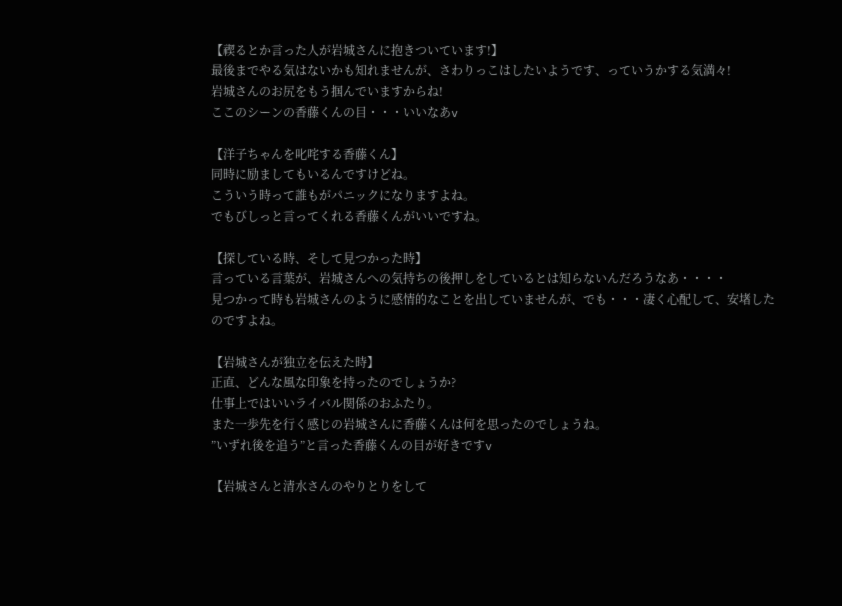【禊るとか言った人が岩城さんに抱きついています!】
最後までやる気はないかも知れませんが、さわりっこはしたいようです、っていうかする気満々!
岩城さんのお尻をもう掴んでいますからね!
ここのシーンの香藤くんの目・・・いいなあv

【洋子ちゃんを叱咤する香藤くん】
同時に励ましてもいるんですけどね。
こういう時って誰もがパニックになりますよね。
でもびしっと言ってくれる香藤くんがいいですね。

【探している時、そして見つかった時】
言っている言葉が、岩城さんへの気持ちの後押しをしているとは知らないんだろうなあ・・・・
見つかって時も岩城さんのように感情的なことを出していませんが、でも・・・凄く心配して、安堵したのですよね。

【岩城さんが独立を伝えた時】
正直、どんな風な印象を持ったのでしょうか?
仕事上ではいいライバル関係のおふたり。
また一歩先を行く感じの岩城さんに香藤くんは何を思ったのでしょうね。
”いずれ後を追う”と言った香藤くんの目が好きですv

【岩城さんと清水さんのやりとりをして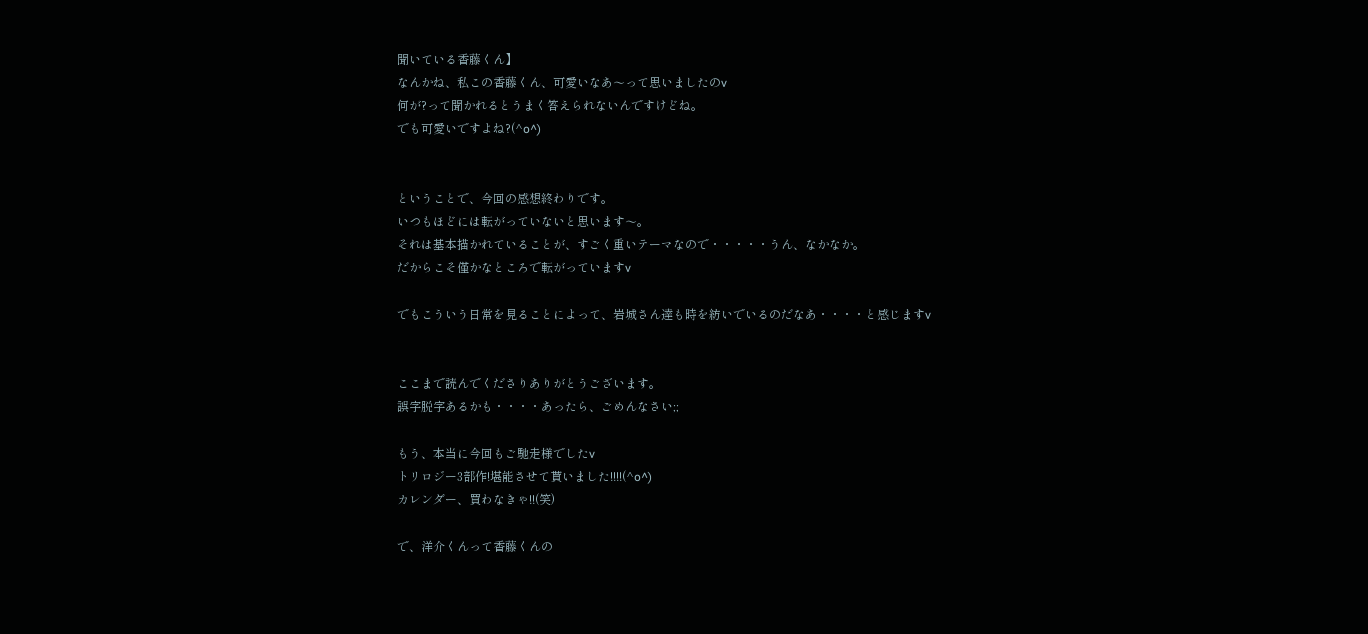聞いている香藤くん】
なんかね、私この香藤くん、可愛いなあ〜って思いましたのv
何が?って聞かれるとうまく答えられないんですけどね。
でも可愛いですよね?(^o^)


ということで、今回の感想終わりです。
いつもほどには転がっていないと思います〜。
それは基本描かれていることが、すごく重いテーマなので・・・・・うん、なかなか。
だからこそ僅かなところで転がっていますv

でもこういう日常を見ることによって、岩城さん達も時を紡いでいるのだなあ・・・・と感じますv


ここまで読んでくださりありがとうございます。
誤字脱字あるかも・・・・あったら、ごめんなさい;;

もう、本当に今回もご馳走様でしたv
トリロジー3部作!堪能させて貰いました!!!!(^o^)
カレンダー、買わなきゃ!!(笑)

で、洋介くんって香藤くんの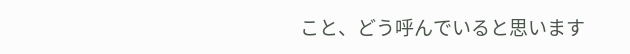こと、どう呼んでいると思います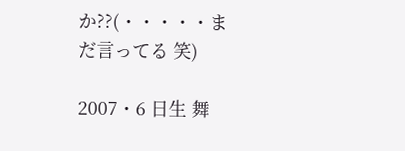か??(・・・・・まだ言ってる 笑)

2007・6 日生 舞